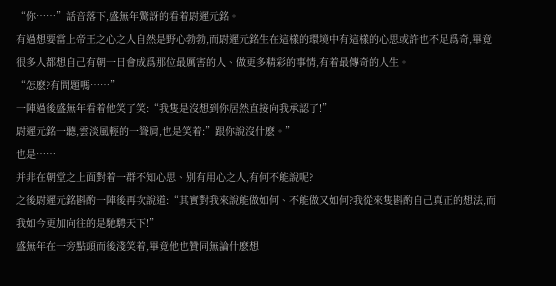“你……”話音落下,盛無年驚訝的看着尉遲元銘。
有過想要當上帝王之心之人自然是野心勃勃,而尉遲元銘生在這樣的環境中有這樣的心思或許也不足爲奇,畢竟很多人都想自己有朝一日會成爲那位最厲害的人、做更多精彩的事情,有着最傳奇的人生。
“怎麽?有問題嗎……”
一陣過後盛無年看着他笑了笑:“我隻是沒想到你居然直接向我承認了!”
尉遲元銘一聽,雲淡風輕的一聳肩,也是笑着:”跟你說沒什麽。”
也是……
并非在朝堂之上面對着一群不知心思、别有用心之人,有何不能說呢?
之後尉遲元銘斟酌一陣後再次說道:“其實對我來說能做如何、不能做又如何?我從來隻斟酌自己真正的想法,而我如今更加向往的是馳騁天下!”
盛無年在一旁點頭而後淺笑着,畢竟他也贊同無論什麽想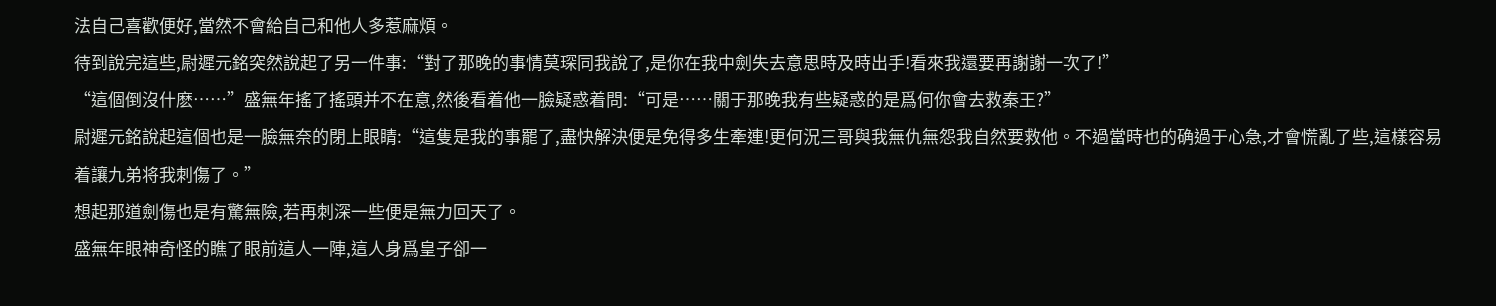法自己喜歡便好,當然不會給自己和他人多惹麻煩。
待到說完這些,尉遲元銘突然說起了另一件事:“對了那晚的事情莫琛同我說了,是你在我中劍失去意思時及時出手!看來我還要再謝謝一次了!”
“這個倒沒什麽……”盛無年搖了搖頭并不在意,然後看着他一臉疑惑着問:“可是……關于那晚我有些疑惑的是爲何你會去救秦王?”
尉遲元銘說起這個也是一臉無奈的閉上眼睛:“這隻是我的事罷了,盡快解決便是免得多生牽連!更何況三哥與我無仇無怨我自然要救他。不過當時也的确過于心急,才會慌亂了些,這樣容易着讓九弟将我刺傷了。”
想起那道劍傷也是有驚無險,若再刺深一些便是無力回天了。
盛無年眼神奇怪的瞧了眼前這人一陣,這人身爲皇子卻一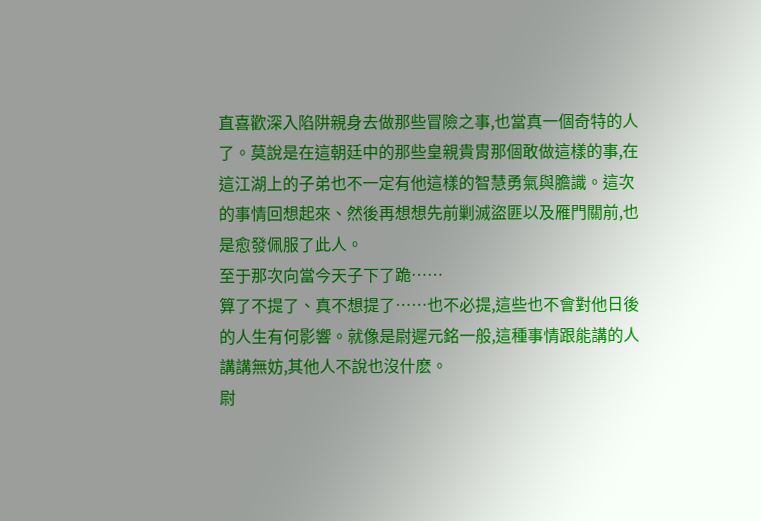直喜歡深入陷阱親身去做那些冒險之事,也當真一個奇特的人了。莫說是在這朝廷中的那些皇親貴胄那個敢做這樣的事,在這江湖上的子弟也不一定有他這樣的智慧勇氣與膽識。這次的事情回想起來、然後再想想先前剿滅盜匪以及雁門關前,也是愈發佩服了此人。
至于那次向當今天子下了跪……
算了不提了、真不想提了……也不必提,這些也不會對他日後的人生有何影響。就像是尉遲元銘一般,這種事情跟能講的人講講無妨,其他人不說也沒什麽。
尉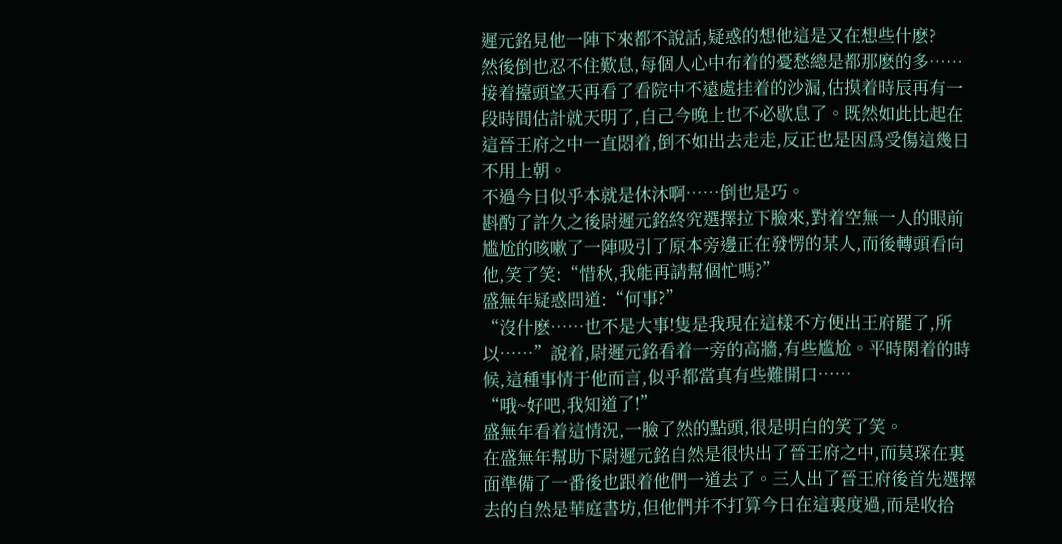遲元銘見他一陣下來都不說話,疑惑的想他這是又在想些什麽?
然後倒也忍不住歎息,每個人心中布着的憂愁總是都那麽的多……
接着擡頭望天再看了看院中不遠處挂着的沙漏,估摸着時辰再有一段時間估計就天明了,自己今晚上也不必歇息了。既然如此比起在這晉王府之中一直悶着,倒不如出去走走,反正也是因爲受傷這幾日不用上朝。
不過今日似乎本就是休沐啊……倒也是巧。
斟酌了許久之後尉遲元銘終究選擇拉下臉來,對着空無一人的眼前尴尬的咳嗽了一陣吸引了原本旁邊正在發愣的某人,而後轉頭看向他,笑了笑:“惜秋,我能再請幫個忙嗎?”
盛無年疑惑問道:“何事?”
“沒什麽……也不是大事!隻是我現在這樣不方便出王府罷了,所以……”說着,尉遲元銘看着一旁的高牆,有些尴尬。平時閑着的時候,這種事情于他而言,似乎都當真有些難開口……
“哦~好吧,我知道了!”
盛無年看着這情況,一臉了然的點頭,很是明白的笑了笑。
在盛無年幫助下尉遲元銘自然是很快出了晉王府之中,而莫琛在裏面準備了一番後也跟着他們一道去了。三人出了晉王府後首先選擇去的自然是華庭書坊,但他們并不打算今日在這裏度過,而是收拾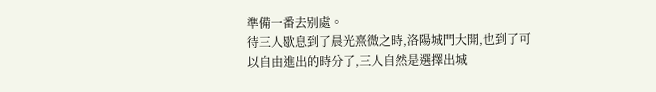準備一番去别處。
待三人歇息到了晨光熹微之時,洛陽城門大開,也到了可以自由進出的時分了,三人自然是選擇出城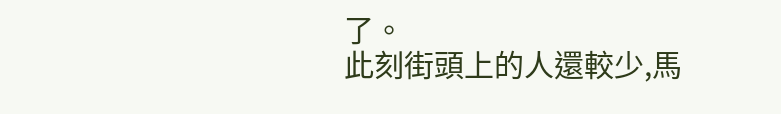了。
此刻街頭上的人還較少,馬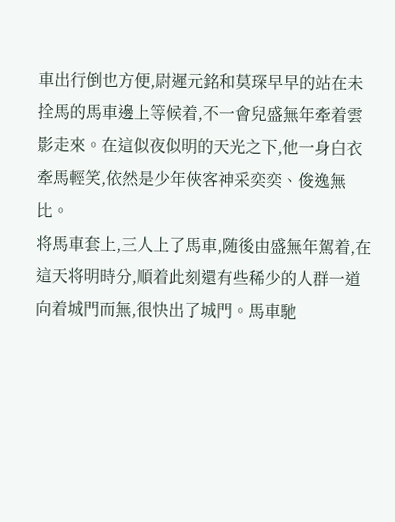車出行倒也方便,尉遲元銘和莫琛早早的站在未拴馬的馬車邊上等候着,不一會兒盛無年牽着雲影走來。在這似夜似明的天光之下,他一身白衣牽馬輕笑,依然是少年俠客神采奕奕、俊逸無比。
将馬車套上,三人上了馬車,随後由盛無年駕着,在這天将明時分,順着此刻還有些稀少的人群一道向着城門而無,很快出了城門。馬車馳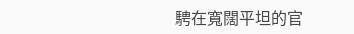騁在寬闊平坦的官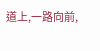道上,一路向前,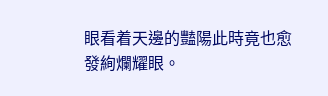眼看着天邊的豔陽此時竟也愈發絢爛耀眼。